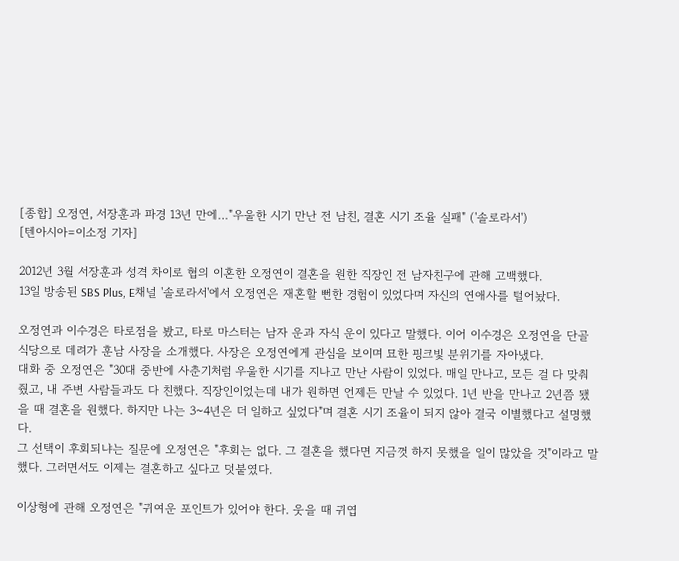[종합] 오정연, 서장훈과 파경 13년 만에…"우울한 시기 만난 전 남친, 결혼 시기 조율 실패" ('솔로라서')
[텐아시아=이소정 기자]

2012년 3월 서장훈과 성격 차이로 협의 이혼한 오정연이 결혼을 원한 직장인 전 남자친구에 관해 고백했다.
13일 방송된 SBS Plus, E채널 '솔로라서'에서 오정연은 재혼할 뻔한 경험이 있었다며 자신의 연애사를 털어놨다.

오정연과 이수경은 타로점을 봤고, 타로 마스터는 남자 운과 자식 운이 있다고 말했다. 이어 이수경은 오정연을 단골 식당으로 데려가 훈남 사장을 소개했다. 사장은 오정연에게 관심을 보이며 묘한 핑크빛 분위기를 자아냈다.
대화 중 오정연은 "30대 중반에 사춘기처럼 우울한 시기를 지나고 만난 사람이 있었다. 매일 만나고, 모든 걸 다 맞춰줬고, 내 주변 사람들과도 다 친했다. 직장인이었는데 내가 원하면 언제든 만날 수 있었다. 1년 반을 만나고 2년쯤 됐을 때 결혼을 원했다. 하지만 나는 3~4년은 더 일하고 싶었다"며 결혼 시기 조율이 되지 않아 결국 이별했다고 설명했다.
그 선택이 후회되냐는 질문에 오정연은 "후회는 없다. 그 결혼을 했다면 지금껏 하지 못했을 일이 많았을 것"이라고 말했다. 그러면서도 이제는 결혼하고 싶다고 덧붙였다.

이상형에 관해 오정연은 "귀여운 포인트가 있어야 한다. 웃을 때 귀엽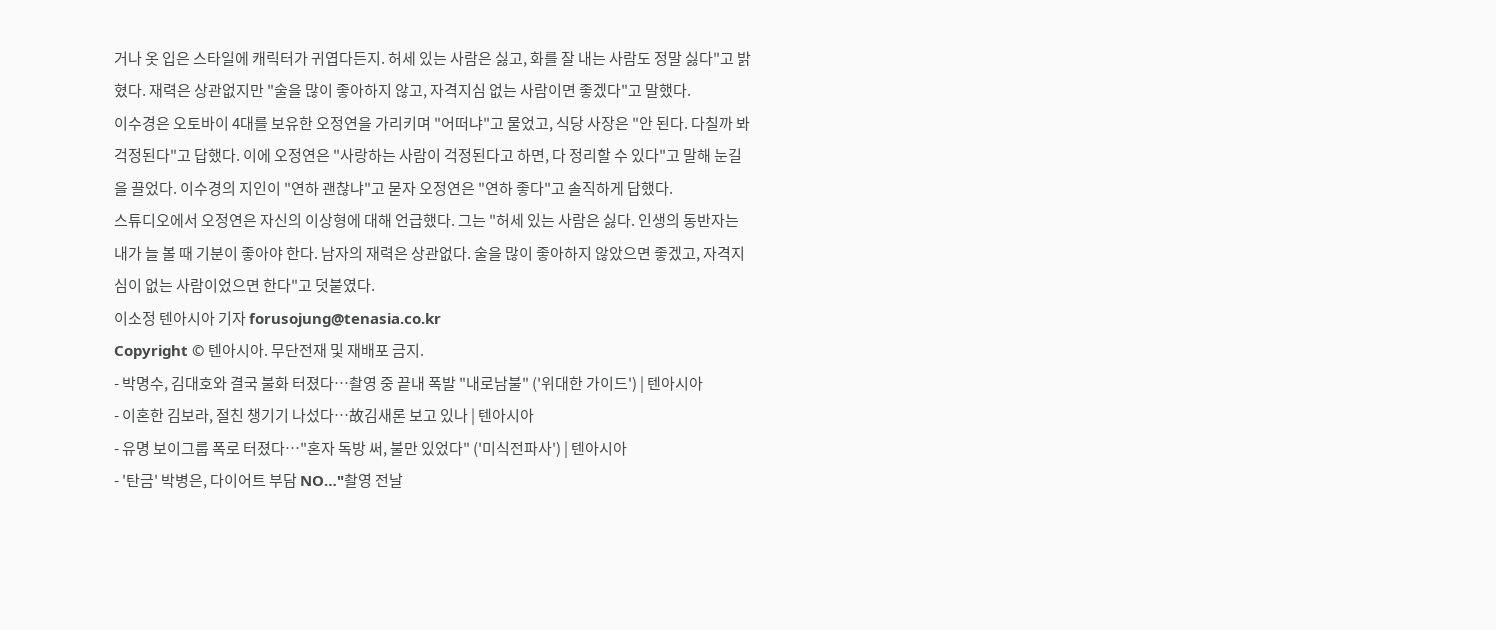거나 옷 입은 스타일에 캐릭터가 귀엽다든지. 허세 있는 사람은 싫고, 화를 잘 내는 사람도 정말 싫다"고 밝혔다. 재력은 상관없지만 "술을 많이 좋아하지 않고, 자격지심 없는 사람이면 좋겠다"고 말했다.
이수경은 오토바이 4대를 보유한 오정연을 가리키며 "어떠냐"고 물었고, 식당 사장은 "안 된다. 다칠까 봐 걱정된다"고 답했다. 이에 오정연은 "사랑하는 사람이 걱정된다고 하면, 다 정리할 수 있다"고 말해 눈길을 끌었다. 이수경의 지인이 "연하 괜찮냐"고 묻자 오정연은 "연하 좋다"고 솔직하게 답했다.
스튜디오에서 오정연은 자신의 이상형에 대해 언급했다. 그는 "허세 있는 사람은 싫다. 인생의 동반자는 내가 늘 볼 때 기분이 좋아야 한다. 남자의 재력은 상관없다. 술을 많이 좋아하지 않았으면 좋겠고, 자격지심이 없는 사람이었으면 한다"고 덧붙였다.
이소정 텐아시아 기자 forusojung@tenasia.co.kr
Copyright © 텐아시아. 무단전재 및 재배포 금지.
- 박명수, 김대호와 결국 불화 터졌다…촬영 중 끝내 폭발 "내로남불" ('위대한 가이드') | 텐아시아
- 이혼한 김보라, 절친 챙기기 나섰다…故김새론 보고 있나 | 텐아시아
- 유명 보이그룹 폭로 터졌다…"혼자 독방 써, 불만 있었다" ('미식전파사') | 텐아시아
- '탄금' 박병은, 다이어트 부담 NO…"촬영 전날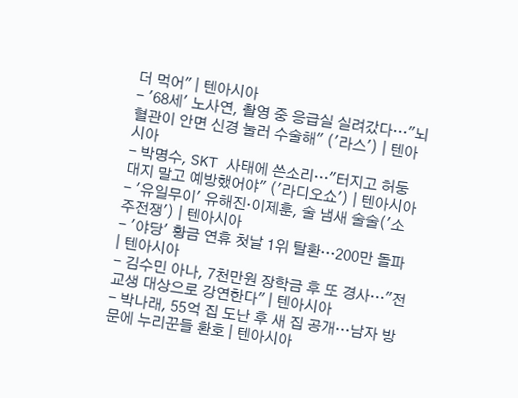더 먹어" | 텐아시아
- '68세' 노사연, 촬영 중 응급실 실려갔다…"뇌혈관이 안면 신경 눌러 수술해" ('라스') | 텐아시아
- 박명수, SKT 사태에 쓴소리…"터지고 허둥대지 말고 예방했어야" ('라디오쇼') | 텐아시아
- '유일무이' 유해진·이제훈, 술 냄새 술술('소주전쟁') | 텐아시아
- '야당' 황금 연휴 첫날 1위 탈환…200만 돌파 | 텐아시아
- 김수민 아나, 7천만원 장학금 후 또 경사…"전교생 대상으로 강연한다" | 텐아시아
- 박나래, 55억 집 도난 후 새 집 공개…남자 방문에 누리꾼들 환호 | 텐아시아